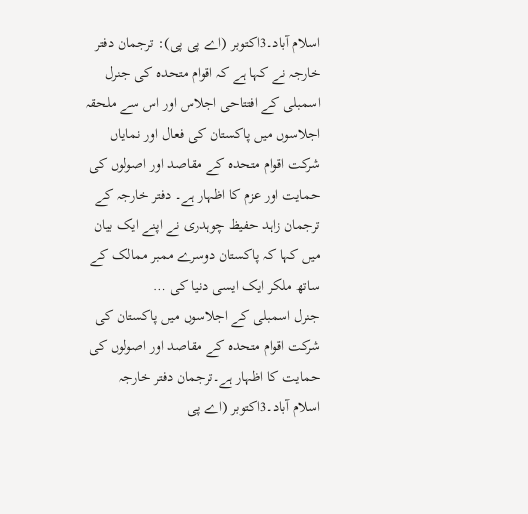اسلام آباد۔3اکتوبر (اے پی پی): ترجمان دفتر خارجہ نے کہا ہے کہ اقوام متحدہ کی جنرل اسمبلی کے افتتاحی اجلاس اور اس سے ملحقہ اجلاسوں میں پاکستان کی فعال اور نمایاں شرکت اقوام متحدہ کے مقاصد اور اصولوں کی حمایت اور عزم کا اظہار ہے۔ دفتر خارجہ کے ترجمان زاہد حفیظ چوہدری نے اپنے ایک بیان میں کہا کہ پاکستان دوسرے ممبر ممالک کے ساتھ ملکر ایک ایسی دنیا کی …
جنرل اسمبلی کے اجلاسوں میں پاکستان کی شرکت اقوام متحدہ کے مقاصد اور اصولوں کی حمایت کا اظہار ہے۔ترجمان دفتر خارجہ
اسلام آباد۔3اکتوبر (اے پی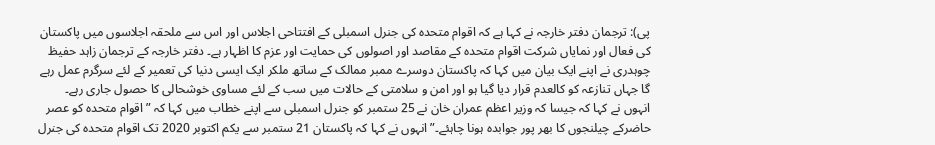پی): ترجمان دفتر خارجہ نے کہا ہے کہ اقوام متحدہ کی جنرل اسمبلی کے افتتاحی اجلاس اور اس سے ملحقہ اجلاسوں میں پاکستان کی فعال اور نمایاں شرکت اقوام متحدہ کے مقاصد اور اصولوں کی حمایت اور عزم کا اظہار ہے۔ دفتر خارجہ کے ترجمان زاہد حفیظ چوہدری نے اپنے ایک بیان میں کہا کہ پاکستان دوسرے ممبر ممالک کے ساتھ ملکر ایک ایسی دنیا کی تعمیر کے لئے سرگرم عمل رہے گا جہاں تنازعہ کو کالعدم قرار دیا گیا ہو اور امن و سلامتی کے حالات میں سب کے لئے مساوی خوشحالی کا حصول جاری رہے۔ انہوں نے کہا کہ جیسا کہ وزیر اعظم عمران خان نے 25 ستمبر کو جنرل اسمبلی سے اپنے خطاب میں کہا کہ ”اقوام متحدہ کو عصر حاضرکے چیلنجوں کا بھر پور جوابدہ ہونا چاہئے۔” انہوں نے کہا کہ پاکستان 21 ستمبر سے یکم اکتوبر 2020 تک اقوام متحدہ کی جنرل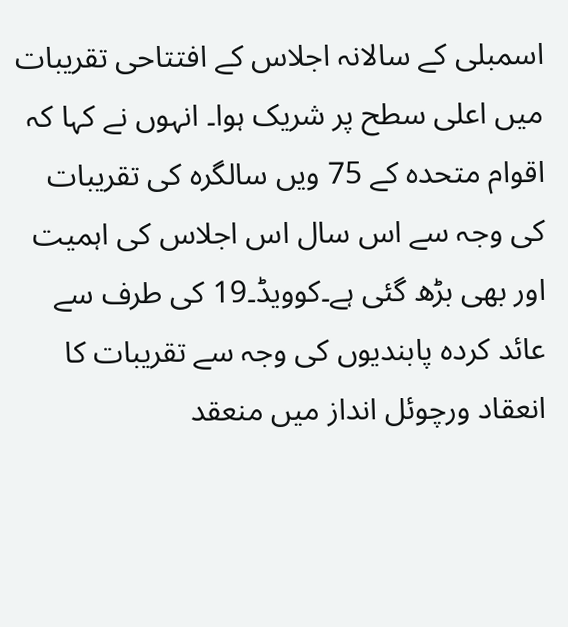اسمبلی کے سالانہ اجلاس کے افتتاحی تقریبات میں اعلی سطح پر شریک ہوا۔ انہوں نے کہا کہ اقوام متحدہ کے 75 ویں سالگرہ کی تقریبات کی وجہ سے اس سال اس اجلاس کی اہمیت اور بھی بڑھ گئی ہے۔کوویڈ۔19 کی طرف سے عائد کردہ پابندیوں کی وجہ سے تقریبات کا انعقاد ورچوئل انداز میں منعقد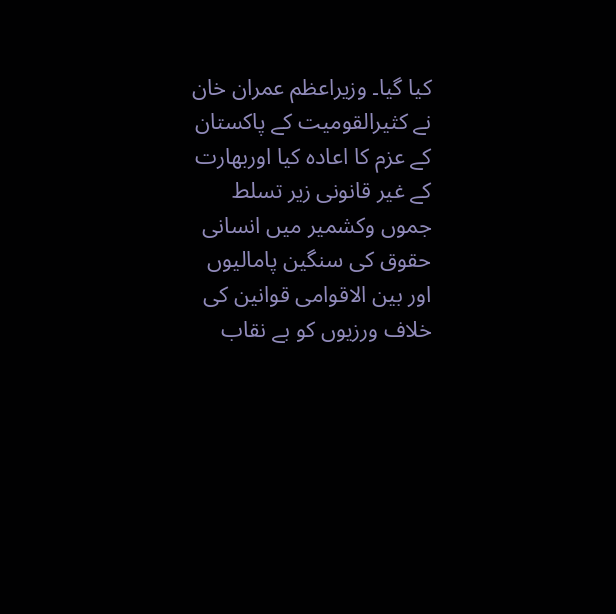کیا گیا۔ وزیراعظم عمران خان نے کثیرالقومیت کے پاکستان کے عزم کا اعادہ کیا اوربھارت کے غیر قانونی زیر تسلط جموں وکشمیر میں انسانی حقوق کی سنگین پامالیوں اور بین الاقوامی قوانین کی خلاف ورزیوں کو بے نقاب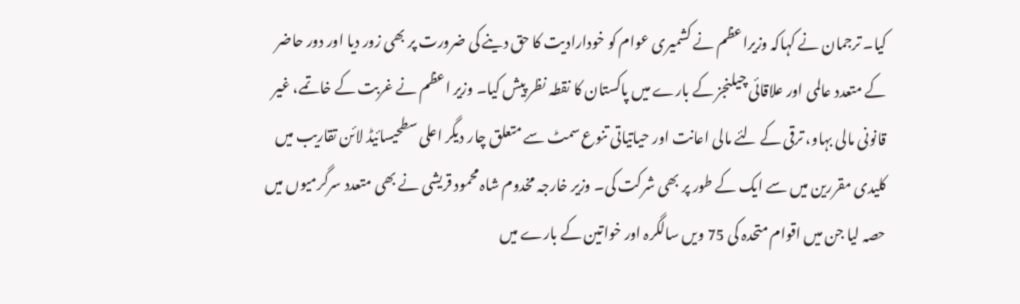کیا۔ ترجمان نے کہاکہ وزیراعظم نے کشمیری عوام کو خودارادیت کا حق دینے کی ضرورت پر بھی زور دیا اور دور حاضر کے متعدد عالمی اور علاقائی چیلنجز کے بارے میں پاکستان کا نقطہ نظر پیش کیا۔ وزیر اعظم نے غربت کے خاتمے، غیر قانونی مالی بہاو، ترقی کے لئے مالی اعانت اور حیاتیاتی تنوع سمٹ سے متعلق چار دیگر اعلی سطحیسائیڈ لائن تقاریب میں کلیدی مقررین میں سے ایک کے طور پر بھی شرکت کی۔ وزیر خارجہ مخدوم شاہ محمود قریشی نے بھی متعدد سرگرمیوں میں حصہ لیا جن میں اقوام متحدہ کی 75 ویں سالگرہ اور خواتین کے بارے میں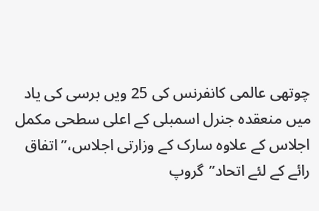چوتھی عالمی کانفرنس کی 25 ویں برسی کی یاد میں منعقدہ جنرل اسمبلی کے اعلی سطحی مکمل اجلاس کے علاوہ سارک کے وزارتی اجلاس،”اتفاق رائے کے لئے اتحاد”گروپ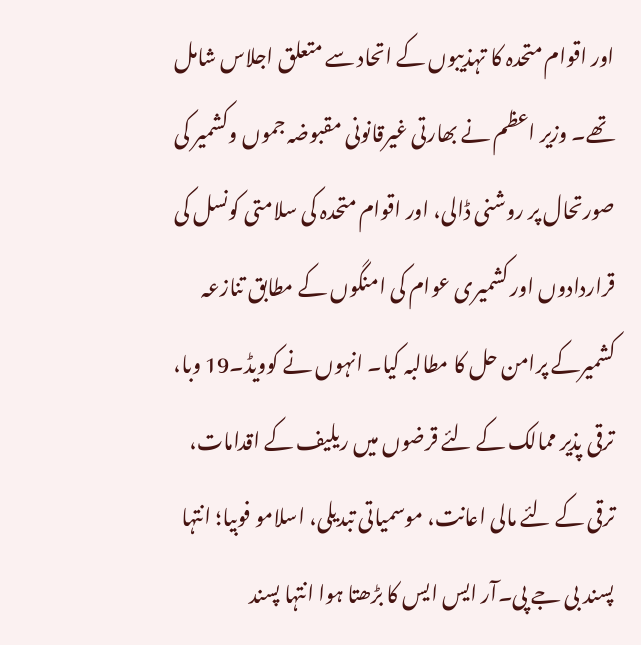اور اقوام متحدہ کا تہذیبوں کے اتحاد سے متعلق اجلاس شامل تھے۔ وزیر اعظم نے بھارتی غیرقانونی مقبوضہ جموں وکشمیر کی صورتحال پر روشنی ڈالی، اور اقوام متحدہ کی سلامتی کونسل کی قراردادوں اور کشمیری عوام کی امنگوں کے مطابق تنازعہ کشمیرکے پرامن حل کا مطالبہ کیا۔ انہوں نے کوویڈ۔19 وبا، ترقی پذیر ممالک کے لئے قرضوں میں ریلیف کے اقدامات، ترقی کے لئے مالی اعانت، موسمیاتی تبدیلی، اسلامو فوبیا؛ انتہا پسند بی جے پی۔آر ایس ایس کا بڑھتا ہوا انتہا پسند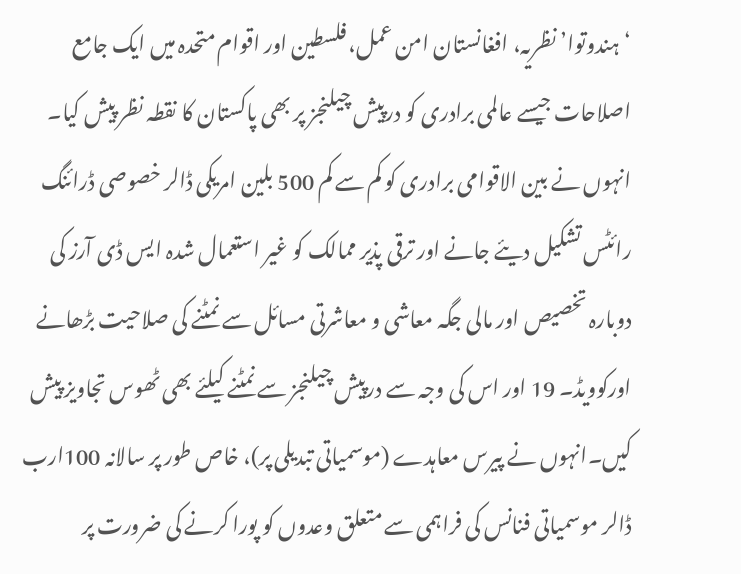‘ہندوتوا’ نظریہ، افغانستان امن عمل، فلسطین اور اقوام متحدہ میں ایک جامع اصلاحات جیسے عالمی برادری کو درپیش چیلنجز پر بھی پاکستان کا نقطہ نظر پیش کیا۔ انہوں نے بین الاقوامی برادری کو کم سے کم 500 بلین امریکی ڈالر خصوصی ڈرائنگ رائٹس تشکیل دیئے جانے اور ترقی پذیر ممالک کو غیر استعمال شدہ ایس ڈی آرز کی دوبارہ تخصیص اور مالی جگہ معاشی و معاشرتی مسائل سے نمٹنے کی صلاحیت بڑھانے اورکوویڈ۔ 19 اور اس کی وجہ سے درپیش چیلنجز سے نمٹنے کیلئے بھی ٹھوس تجاویز پیش کیں۔انہوں نے پیرس معاہدے (موسمیاتی تبدیلی پر)، خاص طور پر سالانہ 100ارب ڈالر موسمیاتی فنانس کی فراہمی سے متعلق وعدوں کو پورا کرنے کی ضرورت پر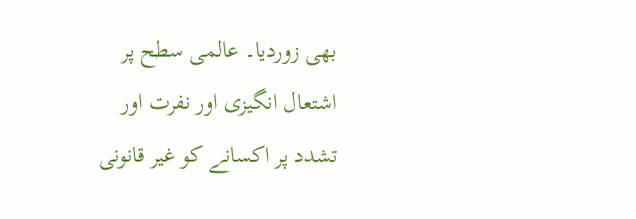بھی زوردیا۔ عالمی سطح پر اشتعال انگیزی اور نفرت اور تشدد پر اکسانے کو غیر قانونی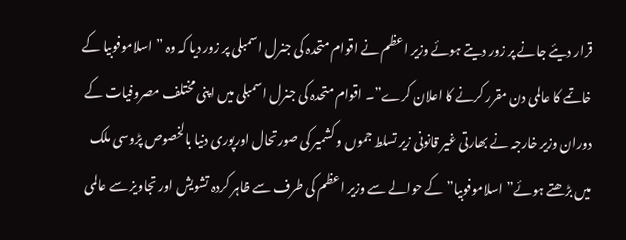قرار دیئے جانے پر زور دیتے ہوئے وزیر اعظم نے اقوام متحدہ کی جنرل اسمبلی پر زور دیا کہ وہ ”اسلاموفوبیا کے خاتمے کا عالمی دن مقرر کرنے کا اعلان کرے”۔ اقوام متحدہ کی جنرل اسمبلی میں اپنی مختلف مصروفیات کے دوران وزیر خارجہ نے بھارتی غیر قانونی زیر تسلط جموں و کشمیر کی صورتحال اورپوری دنیا بالخصوص پڑوسی ملک میں بڑھتے ہوئے”اسلاموفوبیا” کے حوالے سے وزیر اعظم کی طرف سے ظاہر کردہ تشویش اور تجاویز سے عالمی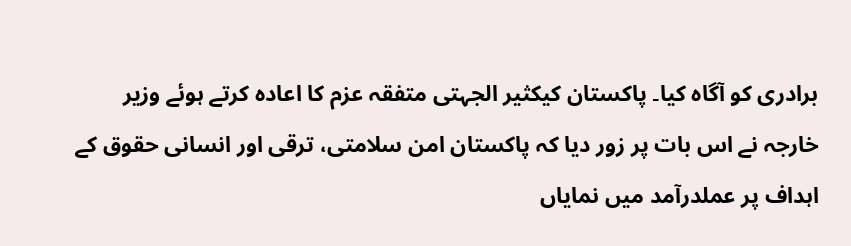برادری کو آگاہ کیا۔ پاکستان کیکثیر الجہتی متفقہ عزم کا اعادہ کرتے ہوئے وزیر خارجہ نے اس بات پر زور دیا کہ پاکستان امن سلامتی، ترقی اور انسانی حقوق کے اہداف پر عملدرآمد میں نمایاں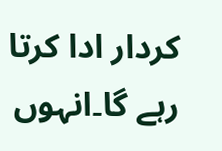کردار ادا کرتا رہے گا۔انہوں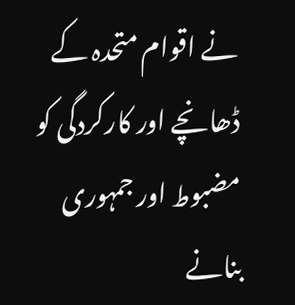نے اقوام متحدہ کے ڈھانچے اور کارکردگی کو مضبوط اور جمہوری بنانے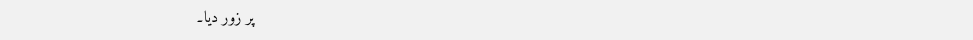پر زور دیا۔